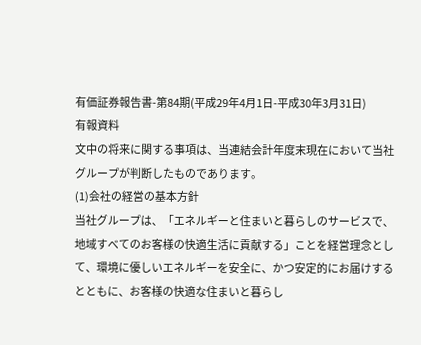有価証券報告書-第84期(平成29年4月1日-平成30年3月31日)
有報資料
文中の将来に関する事項は、当連結会計年度末現在において当社グループが判断したものであります。
(1)会社の経営の基本方針
当社グループは、「エネルギーと住まいと暮らしのサービスで、地域すべてのお客様の快適生活に貢献する」ことを経営理念として、環境に優しいエネルギーを安全に、かつ安定的にお届けするとともに、お客様の快適な住まいと暮らし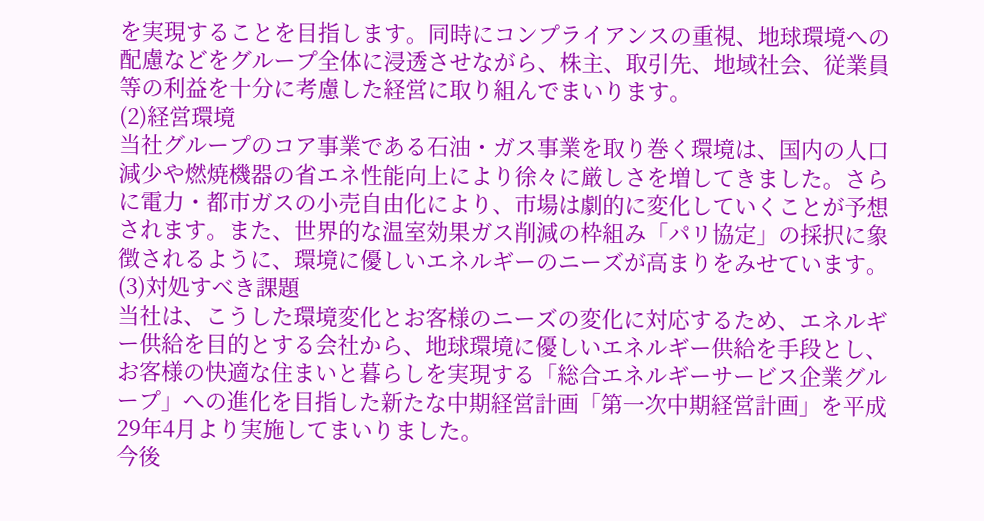を実現することを目指します。同時にコンプライアンスの重視、地球環境への配慮などをグループ全体に浸透させながら、株主、取引先、地域社会、従業員等の利益を十分に考慮した経営に取り組んでまいります。
(2)経営環境
当社グループのコア事業である石油・ガス事業を取り巻く環境は、国内の人口減少や燃焼機器の省エネ性能向上により徐々に厳しさを増してきました。さらに電力・都市ガスの小売自由化により、市場は劇的に変化していくことが予想されます。また、世界的な温室効果ガス削減の枠組み「パリ協定」の採択に象徴されるように、環境に優しいエネルギーのニーズが高まりをみせています。
(3)対処すべき課題
当社は、こうした環境変化とお客様のニーズの変化に対応するため、エネルギー供給を目的とする会社から、地球環境に優しいエネルギー供給を手段とし、お客様の快適な住まいと暮らしを実現する「総合エネルギーサービス企業グループ」への進化を目指した新たな中期経営計画「第一次中期経営計画」を平成29年4月より実施してまいりました。
今後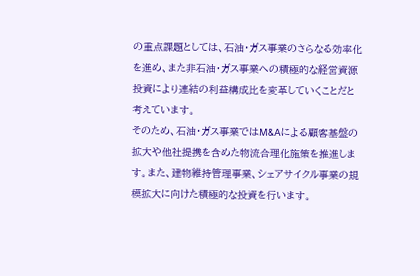の重点課題としては、石油・ガス事業のさらなる効率化を進め、また非石油・ガス事業への積極的な経営資源投資により連結の利益構成比を変革していくことだと考えています。
そのため、石油・ガス事業ではM&Aによる顧客基盤の拡大や他社提携を含めた物流合理化施策を推進します。また、建物維持管理事業、シェアサイクル事業の規模拡大に向けた積極的な投資を行います。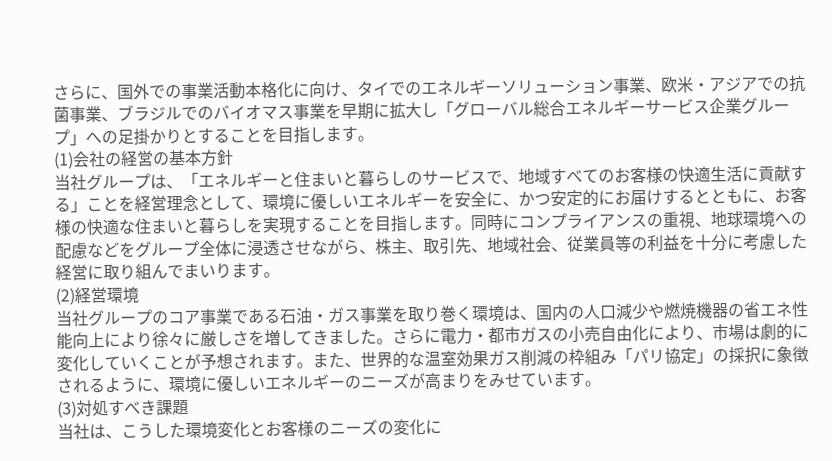さらに、国外での事業活動本格化に向け、タイでのエネルギーソリューション事業、欧米・アジアでの抗菌事業、ブラジルでのバイオマス事業を早期に拡大し「グローバル総合エネルギーサービス企業グループ」への足掛かりとすることを目指します。
(1)会社の経営の基本方針
当社グループは、「エネルギーと住まいと暮らしのサービスで、地域すべてのお客様の快適生活に貢献する」ことを経営理念として、環境に優しいエネルギーを安全に、かつ安定的にお届けするとともに、お客様の快適な住まいと暮らしを実現することを目指します。同時にコンプライアンスの重視、地球環境への配慮などをグループ全体に浸透させながら、株主、取引先、地域社会、従業員等の利益を十分に考慮した経営に取り組んでまいります。
(2)経営環境
当社グループのコア事業である石油・ガス事業を取り巻く環境は、国内の人口減少や燃焼機器の省エネ性能向上により徐々に厳しさを増してきました。さらに電力・都市ガスの小売自由化により、市場は劇的に変化していくことが予想されます。また、世界的な温室効果ガス削減の枠組み「パリ協定」の採択に象徴されるように、環境に優しいエネルギーのニーズが高まりをみせています。
(3)対処すべき課題
当社は、こうした環境変化とお客様のニーズの変化に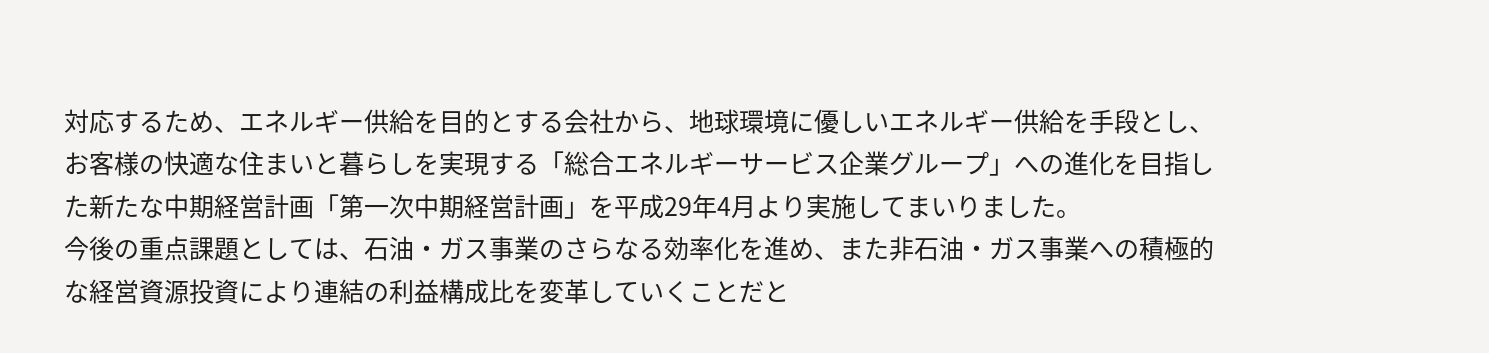対応するため、エネルギー供給を目的とする会社から、地球環境に優しいエネルギー供給を手段とし、お客様の快適な住まいと暮らしを実現する「総合エネルギーサービス企業グループ」への進化を目指した新たな中期経営計画「第一次中期経営計画」を平成29年4月より実施してまいりました。
今後の重点課題としては、石油・ガス事業のさらなる効率化を進め、また非石油・ガス事業への積極的な経営資源投資により連結の利益構成比を変革していくことだと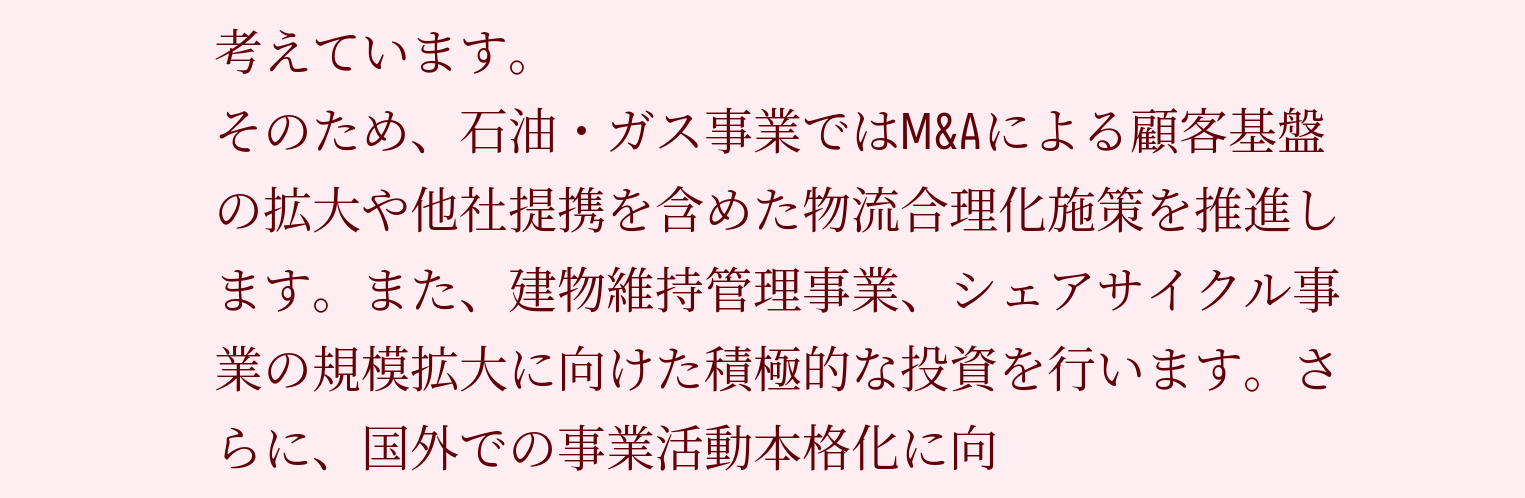考えています。
そのため、石油・ガス事業ではM&Aによる顧客基盤の拡大や他社提携を含めた物流合理化施策を推進します。また、建物維持管理事業、シェアサイクル事業の規模拡大に向けた積極的な投資を行います。さらに、国外での事業活動本格化に向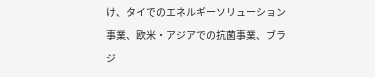け、タイでのエネルギーソリューション事業、欧米・アジアでの抗菌事業、ブラジ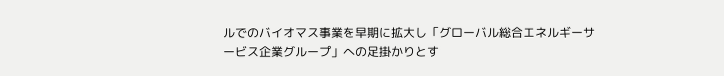ルでのバイオマス事業を早期に拡大し「グローバル総合エネルギーサービス企業グループ」への足掛かりとす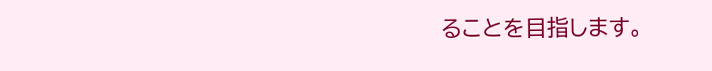ることを目指します。